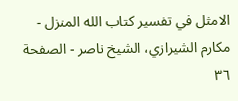الامثل في تفسير كتاب الله المنزل - مكارم الشيرازي، الشيخ ناصر - الصفحة ٣٦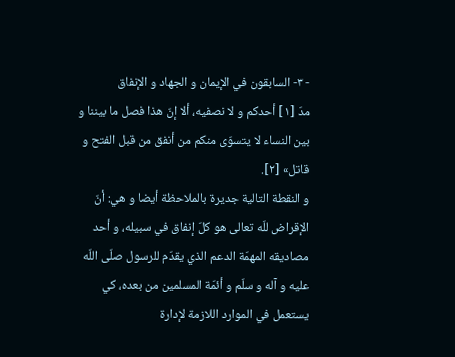- ٣- السابقون في الإيمان و الجهاد و الإنفاق
مدّ [١] أحدكم و لا نصفيه، ألا إنّ هذا فصل ما بيننا و بين النساء لا يتسوّى منكم من أنفق من قبل الفتح و قاتل» [٢].
و النقطة التالية جديرة بالملاحظة أيضا و هي: أنّ الإقراض للّه تعالى هو كلّ إنفاق في سبيله، و أحد مصاديقه المهمّة الدعم الذي يقدّم للرسول صلّى اللّه عليه و آله و سلّم و أئمّة المسلمين من بعده، كي يستعمل في الموارد اللازمة لإدارة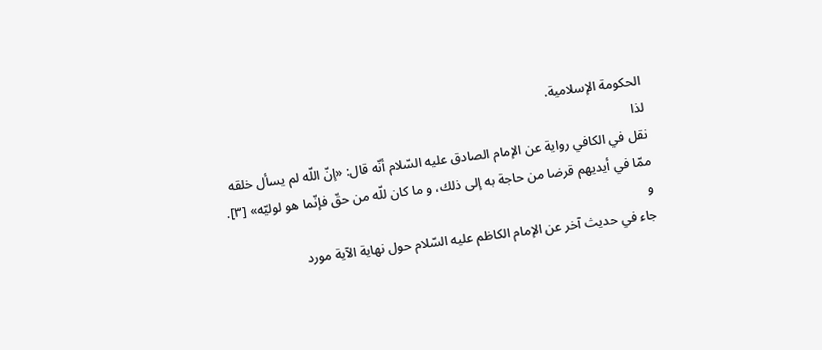الحكومة الإسلامية.
لذا
نقل في الكافي رواية عن الإمام الصادق عليه السّلام أنّه قال: «إنّ اللّه لم يسأل خلقه ممّا في أيديهم قرضا من حاجة به إلى ذلك، و ما كان للّه من حقّ فإنّما هو لوليّه» [٣].
و
جاء في حديث آخر عن الإمام الكاظم عليه السّلام حول نهاية الآية مورد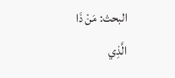البحث: مَنْ ذَا الَّذِي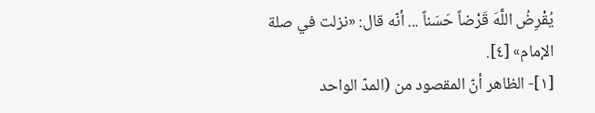يُقْرِضُ اللَّهَ قَرْضاً حَسَناً ... أنّه قال: «نزلت في صلة الإمام» [٤].
[١]- الظاهر أنّ المقصود من (المدّ الواحد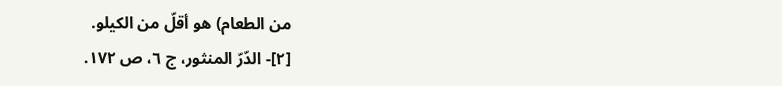من الطعام) هو أقلّ من الكيلو.
[٢]- الدّرّ المنثور، ج ٦، ص ١٧٢.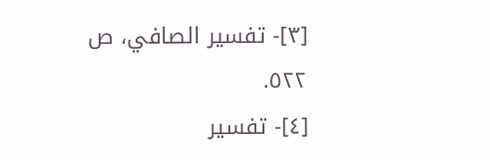[٣]- تفسير الصافي، ص ٥٢٢.
[٤]- تفسير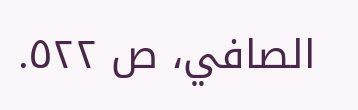الصافي، ص ٥٢٢.